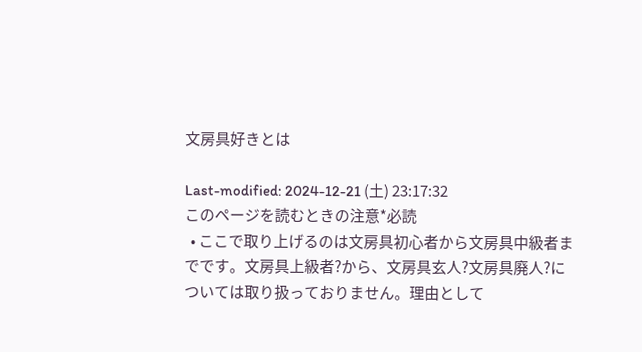文房具好きとは

Last-modified: 2024-12-21 (土) 23:17:32
このページを読むときの注意*必読
  • ここで取り上げるのは文房具初心者から文房具中級者までです。文房具上級者?から、文房具玄人?文房具廃人?については取り扱っておりません。理由として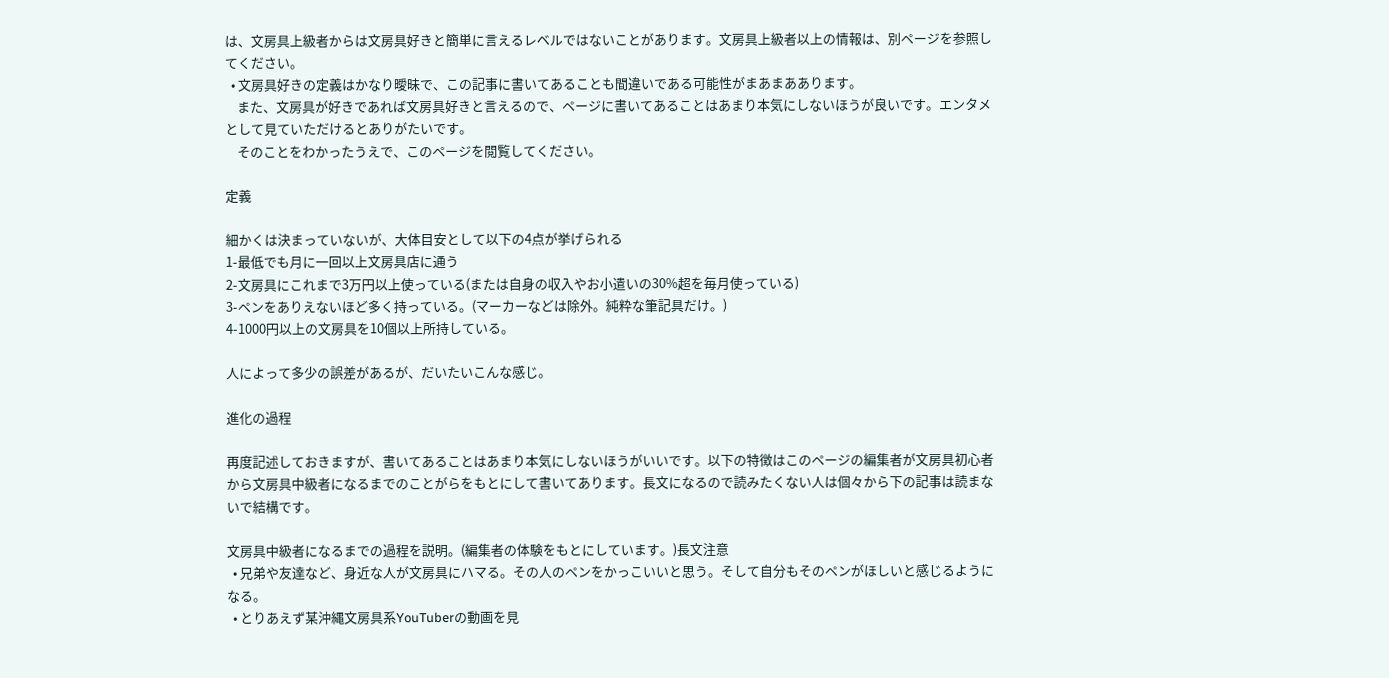は、文房具上級者からは文房具好きと簡単に言えるレベルではないことがあります。文房具上級者以上の情報は、別ページを参照してください。
  • 文房具好きの定義はかなり曖昧で、この記事に書いてあることも間違いである可能性がまあまああります。
    また、文房具が好きであれば文房具好きと言えるので、ページに書いてあることはあまり本気にしないほうが良いです。エンタメとして見ていただけるとありがたいです。
    そのことをわかったうえで、このページを閲覧してください。

定義

細かくは決まっていないが、大体目安として以下の4点が挙げられる
1-最低でも月に一回以上文房具店に通う
2-文房具にこれまで3万円以上使っている(または自身の収入やお小遣いの30%超を毎月使っている)
3-ペンをありえないほど多く持っている。(マーカーなどは除外。純粋な筆記具だけ。)
4-1000円以上の文房具を10個以上所持している。

人によって多少の誤差があるが、だいたいこんな感じ。

進化の過程

再度記述しておきますが、書いてあることはあまり本気にしないほうがいいです。以下の特徴はこのページの編集者が文房具初心者から文房具中級者になるまでのことがらをもとにして書いてあります。長文になるので読みたくない人は個々から下の記事は読まないで結構です。

文房具中級者になるまでの過程を説明。(編集者の体験をもとにしています。)長文注意
  • 兄弟や友達など、身近な人が文房具にハマる。その人のペンをかっこいいと思う。そして自分もそのペンがほしいと感じるようになる。
  • とりあえず某沖縄文房具系YouTuberの動画を見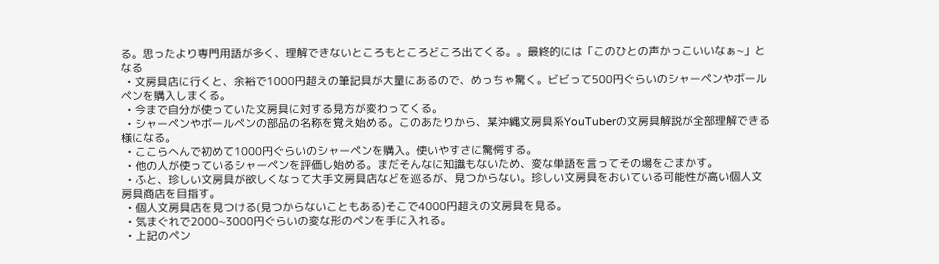る。思ったより専門用語が多く、理解できないところもところどころ出てくる。。最終的には「このひとの声かっこいいなぁ~」となる
  • 文房具店に行くと、余裕で1000円超えの筆記具が大量にあるので、めっちゃ驚く。ビビって500円ぐらいのシャーペンやボールペンを購入しまくる。
  • 今まで自分が使っていた文房具に対する見方が変わってくる。
  • シャーペンやボールペンの部品の名称を覚え始める。このあたりから、某沖縄文房具系YouTuberの文房具解説が全部理解できる様になる。
  • ここらへんで初めて1000円ぐらいのシャーペンを購入。使いやすさに驚愕する。
  • 他の人が使っているシャーペンを評価し始める。まだそんなに知識もないため、変な単語を言ってその場をごまかす。
  • ふと、珍しい文房具が欲しくなって大手文房具店などを巡るが、見つからない。珍しい文房具をおいている可能性が高い個人文房具商店を目指す。
  • 個人文房具店を見つける(見つからないこともある)そこで4000円超えの文房具を見る。
  • 気まぐれで2000~3000円ぐらいの変な形のペンを手に入れる。
  • 上記のペン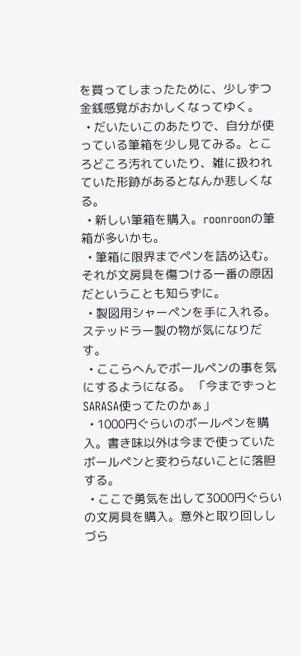を買ってしまったために、少しずつ金銭感覚がおかしくなってゆく。
  • だいたいこのあたりで、自分が使っている筆箱を少し見てみる。ところどころ汚れていたり、雑に扱われていた形跡があるとなんか悲しくなる。
  • 新しい筆箱を購入。roonroonの筆箱が多いかも。
  • 筆箱に限界までペンを詰め込む。それが文房具を傷つける一番の原因だということも知らずに。
  • 製図用シャーペンを手に入れる。ステッドラー製の物が気になりだす。
  • ここらへんでボールペンの事を気にするようになる。 「今までずっとSARASA使ってたのかぁ」
  • 1000円ぐらいのボールペンを購入。書き味以外は今まで使っていたボールペンと変わらないことに落胆する。
  • ここで勇気を出して3000円ぐらいの文房具を購入。意外と取り回ししづら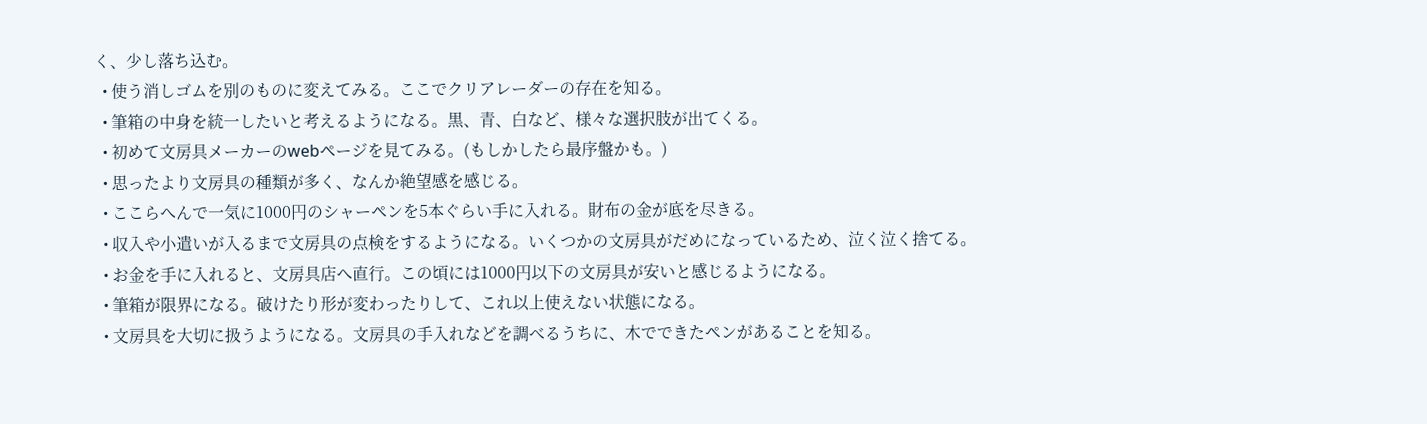く、少し落ち込む。
  • 使う消しゴムを別のものに変えてみる。ここでクリアレーダーの存在を知る。
  • 筆箱の中身を統一したいと考えるようになる。黒、青、白など、様々な選択肢が出てくる。
  • 初めて文房具メーカーのwebページを見てみる。(もしかしたら最序盤かも。)
  • 思ったより文房具の種類が多く、なんか絶望感を感じる。
  • ここらへんで一気に1000円のシャーペンを5本ぐらい手に入れる。財布の金が底を尽きる。
  • 収入や小遣いが入るまで文房具の点検をするようになる。いくつかの文房具がだめになっているため、泣く泣く捨てる。
  • お金を手に入れると、文房具店へ直行。この頃には1000円以下の文房具が安いと感じるようになる。
  • 筆箱が限界になる。破けたり形が変わったりして、これ以上使えない状態になる。
  • 文房具を大切に扱うようになる。文房具の手入れなどを調べるうちに、木でできたペンがあることを知る。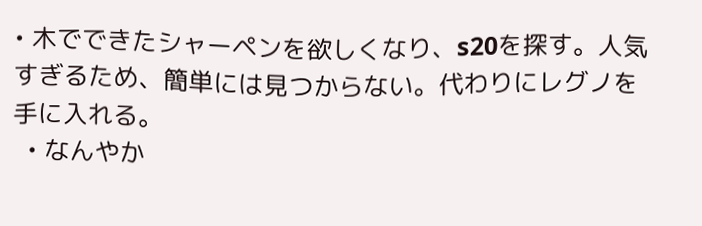• 木でできたシャーペンを欲しくなり、s20を探す。人気すぎるため、簡単には見つからない。代わりにレグノを手に入れる。
  • なんやか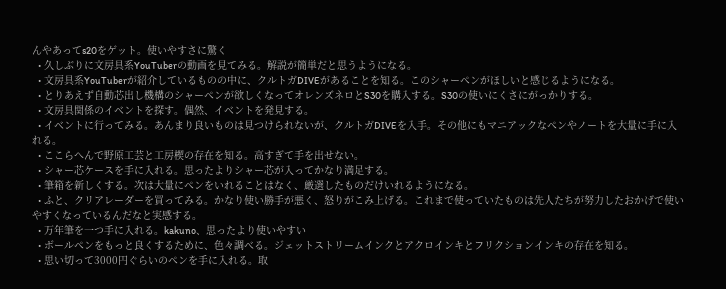んやあってs20をゲット。使いやすさに驚く
  • 久しぶりに文房具系YouTuberの動画を見てみる。解説が簡単だと思うようになる。
  • 文房具系YouTuberが紹介しているものの中に、クルトガDIVEがあることを知る。このシャーペンがほしいと感じるようになる。
  • とりあえず自動芯出し機構のシャーペンが欲しくなってオレンズネロとS30を購入する。S30の使いにくさにがっかりする。
  • 文房具関係のイベントを探す。偶然、イベントを発見する。
  • イベントに行ってみる。あんまり良いものは見つけられないが、クルトガDIVEを入手。その他にもマニアックなペンやノートを大量に手に入れる。
  • ここらへんで野原工芸と工房楔の存在を知る。高すぎて手を出せない。
  • シャー芯ケースを手に入れる。思ったよりシャー芯が入ってかなり満足する。
  • 筆箱を新しくする。次は大量にペンをいれることはなく、厳選したものだけいれるようになる。
  • ふと、クリアレーダーを買ってみる。かなり使い勝手が悪く、怒りがこみ上げる。これまで使っていたものは先人たちが努力したおかげで使いやすくなっているんだなと実感する。
  • 万年筆を一つ手に入れる。kakuno、思ったより使いやすい
  • ボールペンをもっと良くするために、色々調べる。ジェットストリームインクとアクロインキとフリクションインキの存在を知る。
  • 思い切って3000円ぐらいのペンを手に入れる。取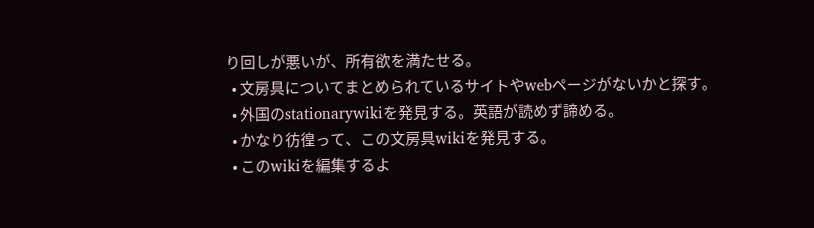り回しが悪いが、所有欲を満たせる。
  • 文房具についてまとめられているサイトやwebページがないかと探す。
  • 外国のstationarywikiを発見する。英語が読めず諦める。
  • かなり彷徨って、この文房具wikiを発見する。
  • このwikiを編集するよ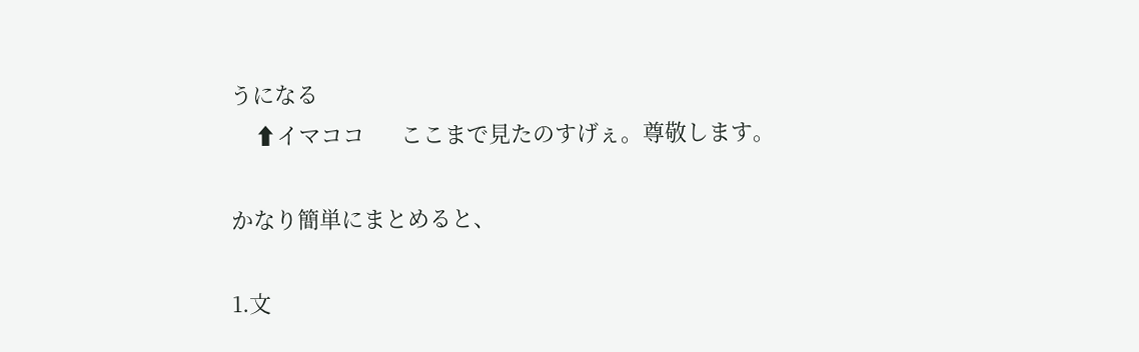うになる
    ⬆イマココ      ここまで見たのすげぇ。尊敬します。

かなり簡単にまとめると、

1.文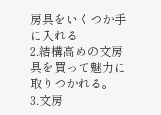房具をいくつか手に入れる
2.結構高めの文房具を買って魅力に取りつかれる。
3.文房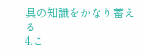具の知識をかなり蓄える
4.こ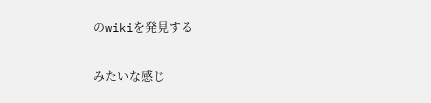のwikiを発見する

みたいな感じ